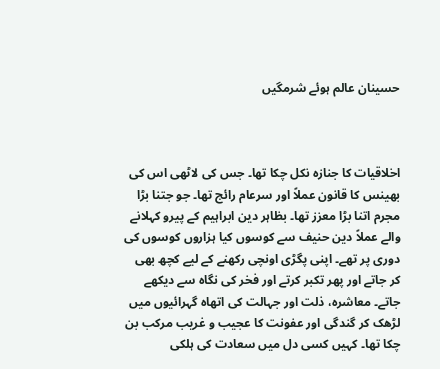حسینان عالم ہوئے شرمگیں



اخلاقیات کا جنازہ نکل چکا تھا۔ جس کی لاٹھی اس کی بھینس کا قانون عملاً اور سرعام رائج تھا۔ جو جتنا بڑا مجرم اتنا بڑا معزز تھا۔ بظاہر دین ابراہیم کے پیرو کہلانے والے عملاً دین حنیف سے کوسوں کیا ہزاروں کوسوں کی دوری پر تھے۔ اپنی پگڑی اونچی رکھنے کے لیے کچھ بھی کر جاتے اور پھر تکبر کرتے اور فخر کی نگاہ سے دیکھے جاتے۔ معاشرہ، ذلت اور جہالت کی اتھاہ گہرائیوں میں لڑھک کر گندگی اور عفونت کا عجیب و غریب مرکب بن چکا تھا۔ کہیں کسی دل میں سعادت کی ہلکی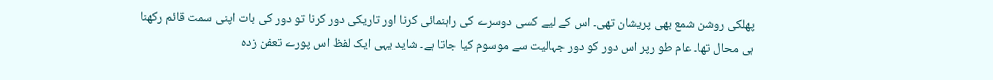پھلکی روشن شمع بھی پریشان تھی۔ اس کے لیے کسی دوسرے کی راہنمائی کرنا اور تاریکی دور کرنا تو دور کی بات اپنی سمت قائم رکھنا ہی محال تھا۔ عام طو رپر اس دور کو دور جہالیت سے موسوم کیا جاتا ہے۔ شاید یہی ایک لفظ اس پورے تعفن زدہ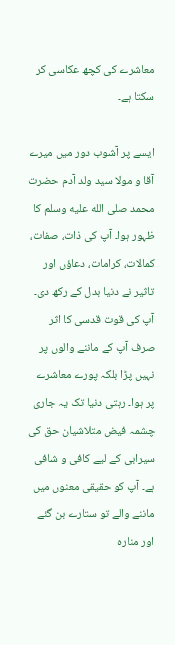معاشرے کی کچھ عکاسی کر سکتا ہے۔

ایسے پر آشوب دور میں میرے آقا و مولا سید ولد آدم حضرت محمد صلى الله عليه وسلم کا ظہور ہوا۔ آپ کی ذات، صفات، کمالات، کرامات، دعاؤں اور تاثیر نے دنیا بدل کے رکھ دی۔ آپ کی قوت قدسی کا اثر صرف آپ کے ماننے والوں پر نہیں پڑا بلکہ پورے معاشرے پر ہوا۔ رہتی دنیا تک یہ جاری چشمہ فیض متلاشیان حق کی سیرابی کے لیے کافی و شافی ہے۔ آپ کو حقیقی معنوں میں ماننے والے تو ستارے بن گئے اور منارہ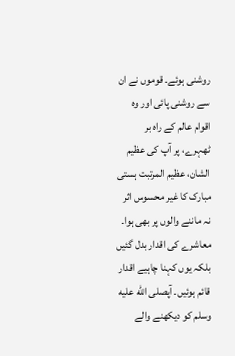روشنی ہوئے۔ قوموں نے ان سے روشنی پائی اور وہ اقوام عالم کے راہ بر ٹھہرے، پر آپ کی عظیم الشان، عظیم المرتبت ہستی مبارک کا غیر محسوس اثر نہ ماننے والوں پر بھی ہوا۔ معاشرے کی اقدار بدل گئیں بلکہ یوں کہنا چاہیے اقدار قائم ہوئیں۔ آپصلى الله عليه وسلم کو دیکھنے والے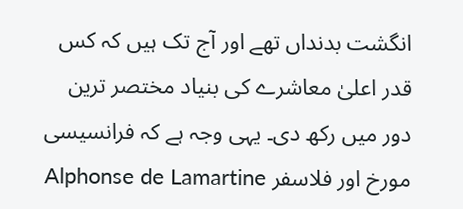انگشت بدنداں تھے اور آج تک ہیں کہ کس قدر اعلیٰ معاشرے کی بنیاد مختصر ترین دور میں رکھ دی۔ یہی وجہ ہے کہ فرانسیسی مورخ اور فلاسفر Alphonse de Lamartine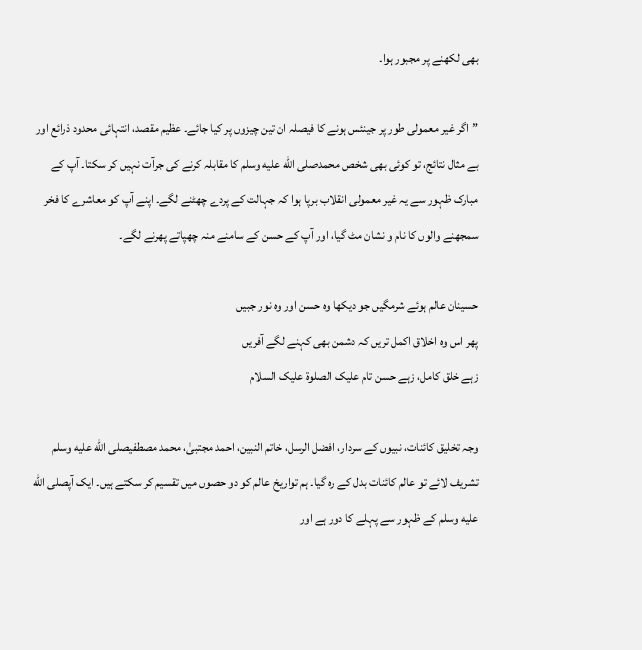بھی لکھنے پر مجبور ہوا۔

”اگر غیر معمولی طور پر جینئس ہونے کا فیصلہ ان تین چیزوں پر کیا جائے۔ عظیم مقصد، انتہائی محدود ذرائع اور بے مثال نتائج، تو کوئی بھی شخص محمدصلى الله عليه وسلم کا مقابلہ کرنے کی جرآت نہیں کر سکتا۔ آپ کے مبارک ظہور سے یہ غیر معمولی انقلاب برپا ہوا کہ جہالت کے پردے چھٹنے لگے۔ اپنے آپ کو معاشرے کا فخر سمجھنے والوں کا نام و نشان مٹ گیا، اور آپ کے حسن کے سامنے منہ چھپاتے پھرنے لگے۔

حسینان عالم ہوئے شرمگیں جو دیکھا وہ حسن اور وہ نور جبیں
پھر اس وہ اخلاق اکمل تریں کہ دشمن بھی کہنے لگے آفریں
زہے خلق کامل، زہے حسن تام علیک الصلوۃ علیک السلام

وجہ تخلیق کائنات، نبیوں کے سردار، افضل الرسل، خاتم النبین، احمد مجتبیٰ، محمد مصطفیصلى الله عليه وسلم تشریف لائے تو عالم کائنات بدل کے رہ گیا۔ ہم تواریخ عالم کو دو حصوں میں تقسیم کر سکتے ہیں۔ ایک آپصلى الله عليه وسلم کے ظہور سے پہلے کا دور ہے اور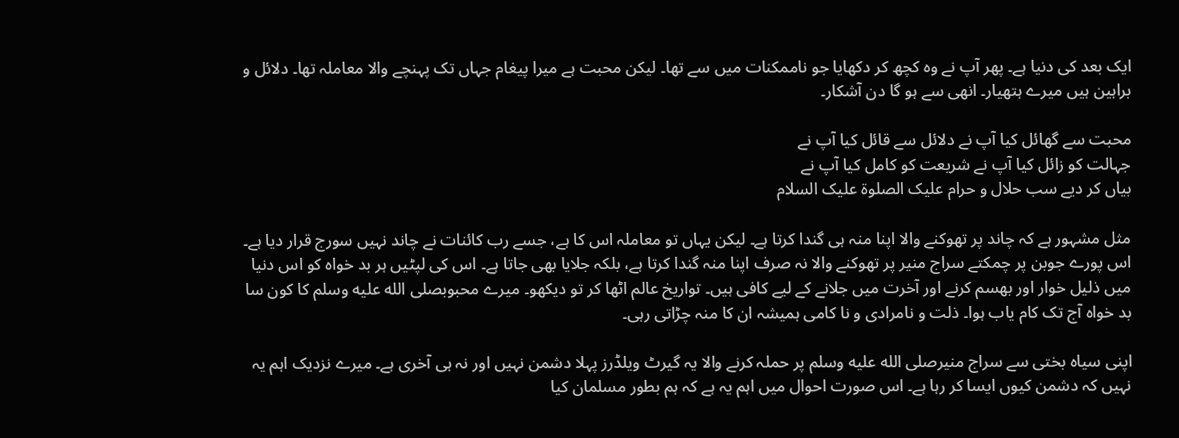ایک بعد کی دنیا ہے۔ پھر آپ نے وہ کچھ کر دکھایا جو ناممکنات میں سے تھا۔ لیکن محبت ہے میرا پیغام جہاں تک پہنچے والا معاملہ تھا۔ دلائل و براہین ہیں میرے ہتھیار۔ انھی سے ہو گا دن آشکار۔

محبت سے گھائل کیا آپ نے دلائل سے قائل کیا آپ نے
جہالت کو زائل کیا آپ نے شریعت کو کامل کیا آپ نے
بیاں کر دیے سب حلال و حرام علیک الصلوۃ علیک السلام

مثل مشہور ہے کہ چاند پر تھوکنے والا اپنا منہ ہی گندا کرتا ہے۔ لیکن یہاں تو معاملہ اس کا ہے، جسے رب کائنات نے چاند نہیں سورج قرار دیا ہے۔ اس پورے جوبن پر چمکتے سراج منیر پر تھوکنے والا نہ صرف اپنا منہ گندا کرتا ہے، بلکہ جلایا بھی جاتا ہے۔ اس کی لپٹیں ہر بد خواہ کو اس دنیا میں ذلیل خوار اور بھسم کرنے اور آخرت میں جلانے کے لیے کافی ہیں۔ تواریخ عالم اٹھا کر تو دیکھو۔ میرے محبوبصلى الله عليه وسلم کا کون سا بد خواہ آج تک کام یاب ہوا۔ ذلت و نامرادی و نا کامی ہمیشہ ان کا منہ چڑاتی رہی۔

اپنی سیاہ بختی سے سراج منیرصلى الله عليه وسلم پر حملہ کرنے والا یہ گیرٹ ویلڈرز پہلا دشمن نہیں اور نہ ہی آخری ہے۔ میرے نزدیک اہم یہ نہیں کہ دشمن کیوں ایسا کر رہا ہے۔ اس صورت احوال میں اہم یہ ہے کہ ہم بطور مسلمان کیا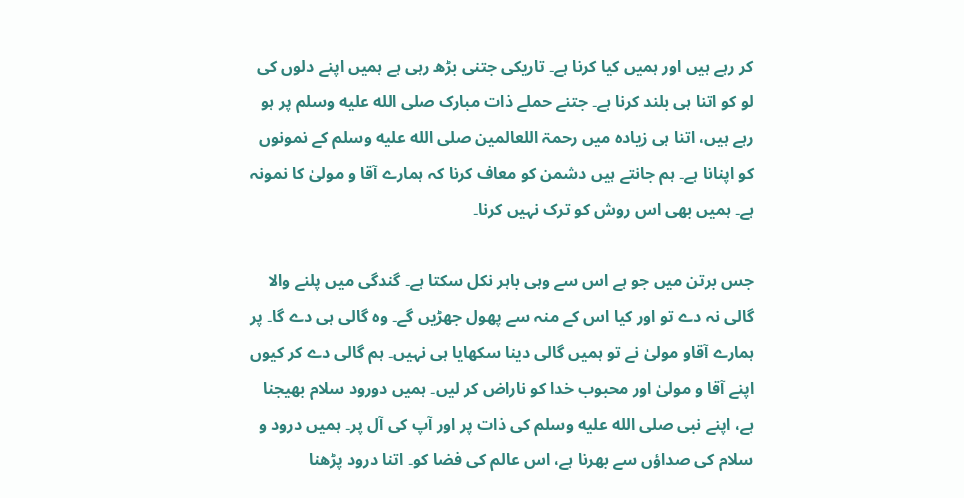کر رہے ہیں اور ہمیں کیا کرنا ہے۔ تاریکی جتنی بڑھ رہی ہے ہمیں اپنے دلوں کی لو کو اتنا ہی بلند کرنا ہے۔ جتنے حملے ذات مبارک صلى الله عليه وسلم پر ہو رہے ہیں، اتنا ہی زیادہ میں رحمۃ اللعالمین صلى الله عليه وسلم کے نمونوں کو اپنانا ہے۔ ہم جانتے ہیں دشمن کو معاف کرنا کہ ہمارے آقا و مولیٰ کا نمونہ ہے۔ ہمیں بھی اس روش کو ترک نہیں کرنا۔

جس برتن میں جو ہے اس سے وہی باہر نکل سکتا ہے۔ گندگی میں پلنے والا گالی نہ دے تو اور کیا اس کے منہ سے پھول جھڑیں گے۔ وہ گالی ہی دے گا۔ پر ہمارے آقاو مولیٰ نے تو ہمیں گالی دینا سکھایا ہی نہیں۔ ہم گالی دے کر کیوں اپنے آقا و مولیٰ اور محبوب خدا کو ناراض کر لیں۔ ہمیں دورود سلام بھیجنا ہے، اپنے نبی صلى الله عليه وسلم کی ذات پر اور آپ کی آل پر۔ ہمیں درود و سلام کی صداؤں سے بھرنا ہے، اس عالم کی فضا کو۔ اتنا درود پڑھنا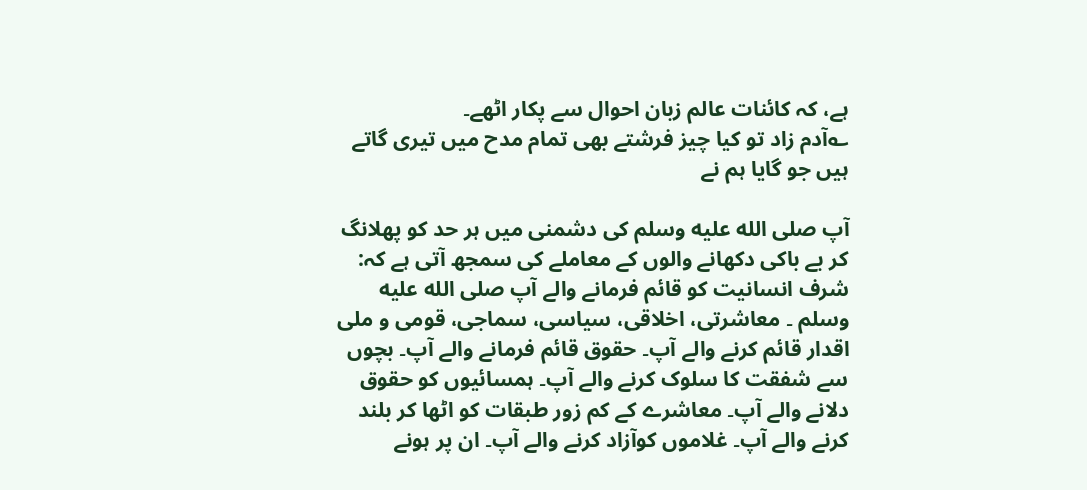ہے، کہ کائنات عالم زبان احوال سے پکار اٹھے۔
؎آدم زاد تو کیا چیز فرشتے بھی تمام مدح میں تیری گاتے ہیں جو گایا ہم نے

آپ صلى الله عليه وسلم کی دشمنی میں ہر حد کو پھلانگ کر بے باکی دکھانے والوں کے معاملے کی سمجھ آتی ہے کہ:
شرف انسانیت کو قائم فرمانے والے آپ صلى الله عليه وسلم ۔ معاشرتی، اخلاقی، سیاسی، سماجی، قومی و ملی اقدار قائم کرنے والے آپ۔ حقوق قائم فرمانے والے آپ۔ بچوں سے شفقت کا سلوک کرنے والے آپ۔ ہمسائیوں کو حقوق دلانے والے آپ۔ معاشرے کے کم زور طبقات کو اٹھا کر بلند کرنے والے آپ۔ غلاموں کوآزاد کرنے والے آپ۔ ان پر ہونے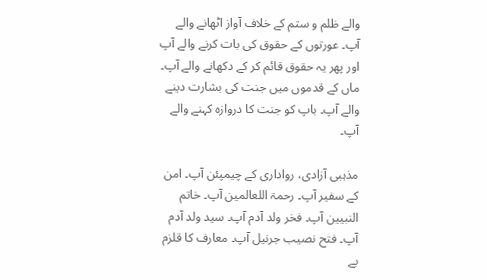والے ظلم و ستم کے خلاف آواز اٹھانے والے آپ۔ عورتوں کے حقوق کی بات کرنے والے آپ اور پھر یہ حقوق قائم کر کے دکھانے والے آپ۔ ماں کے قدموں میں جنت کی بشارت دینے والے آپ۔ باپ کو جنت کا دروازہ کہنے والے آپ۔

مذہبی آزادی، رواداری کے چیمپئن آپ۔ امن کے سفیر آپ۔ رحمۃ اللعالمین آپ۔ خاتم النبیین آپ۔ فخر ولد آدم آپ۔ سید ولد آدم آپ۔ فتح نصیب جرنیل آپ۔ معارف کا قلزم بے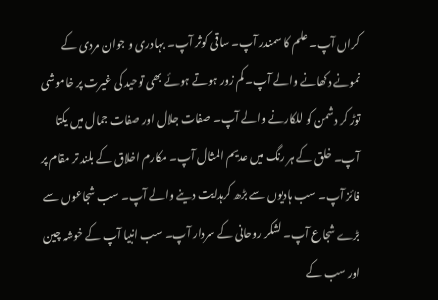کراں آپ۔ علم کا سمندر آپ۔ ساقی کوثر آپ۔ بہادری و جوان مردی کے نمونے دکھانے والے آپ۔ کم زور ہوتے ہوئے بھی توحید کی غیرت پر خاموشی توڑ کر دشمن کو للکارنے والے آپ۔ صفات جلال اور صفات جمال میں یکتا آپ۔ خلق کے ہر رنگ میں عدیم المثال آپ۔ مکارم اخلاق کے بلند تر مقام پر فائز آپ۔ سب ہادیوں سے بڑھ کرہدایت دینے والے آپ۔ سب شجاعوں سے بڑے شجاع آپ۔ لشکر روحانی کے سردار آپ۔ سب انبیا آپ کے خوشہ چین اور سب کے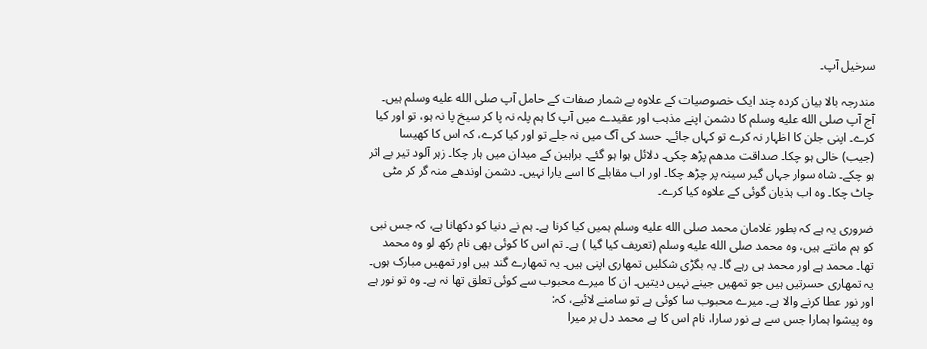سرخیل آپ۔

مندرجہ بالا بیان کردہ چند ایک خصوصیات کے علاوہ بے شمار صفات کے حامل آپ صلى الله عليه وسلم ہیں۔ آج آپ صلى الله عليه وسلم کا دشمن اپنے مذہب اور عقیدے میں آپ کا ہم پلہ نہ پا کر سیخ پا نہ ہو، تو اور کیا کرے۔ اپنی جلن کا اظہار نہ کرے تو کہاں جائے۔ حسد کی آگ میں نہ جلے تو اور کیا کرے، کہ اس کا کھیسا (جیب) خالی ہو چکا۔ صداقت مدھم پڑھ چکی۔ دلائل ہوا ہو گئے۔ براہین کے میدان میں ہار چکا۔ زہر آلود تیر بے اثر ہو چکے۔ شاہ سوار جہاں گیر سینہ پر چڑھ چکا۔ اور اب مقابلے کا اسے یارا نہیں۔ دشمن اوندھے منہ گر کر مٹی چاٹ چکا۔ وہ اب ہذیان گوئی کے علاوہ کیا کرے۔

ضروری یہ ہے کہ بطور غلامان محمد صلى الله عليه وسلم ہمیں کیا کرنا ہے۔ ہم نے دنیا کو دکھانا ہے، کہ جس نبی کو ہم مانتے ہیں، وہ محمد صلى الله عليه وسلم (تعریف کیا گیا ) ہے۔ تم اس کا کوئی بھی نام رکھ لو وہ محمد تھا۔ محمد ہے اور محمد ہی رہے گا۔ یہ بگڑی شکلیں تمھاری اپنی ہیں۔ یہ تمھارے گند ہیں اور تمھیں مبارک ہوں۔ یہ تمھاری حسرتیں ہیں جو تمھیں جینے نہیں دیتیں۔ ان کا میرے محبوب سے کوئی تعلق تھا نہ ہے۔ وہ تو نور ہے اور نور عطا کرنے والا ہے۔ میرے محبوب سا کوئی ہے تو سامنے لائیے، کہ:
وہ پیشوا ہمارا جس سے ہے نور سارا، نام اس کا ہے محمد دل بر میرا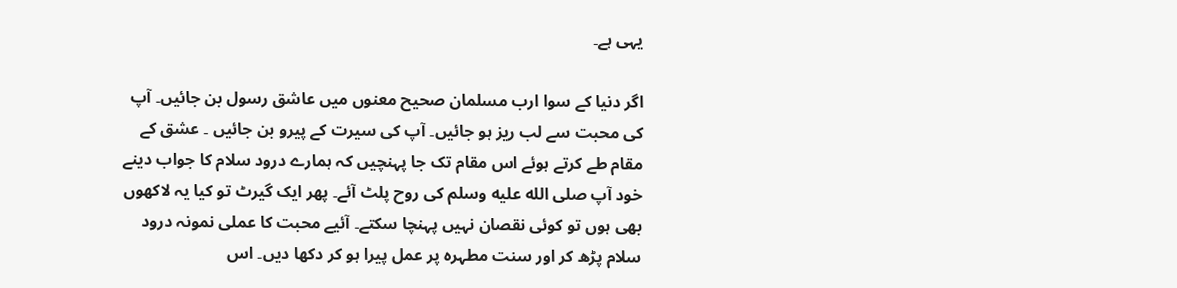یہی ہے۔

اگر دنیا کے سوا ارب مسلمان صحیح معنوں میں عاشق رسول بن جائیں۔ آپ کی محبت سے لب ریز ہو جائیں۔ آپ کی سیرت کے پیرو بن جائیں ۔ عشق کے مقام طے کرتے ہوئے اس مقام تک جا پہنچیں کہ ہمارے درود سلام کا جواب دینے خود آپ صلى الله عليه وسلم کی روح پلٹ آئے۔ پھر ایک گیرٹ تو کیا یہ لاکھوں بھی ہوں تو کوئی نقصان نہیں پہنچا سکتے۔ آئیے محبت کا عملی نمونہ درود سلام پڑھ کر اور سنت مطہرہ پر عمل پیرا ہو کر دکھا دیں۔ اس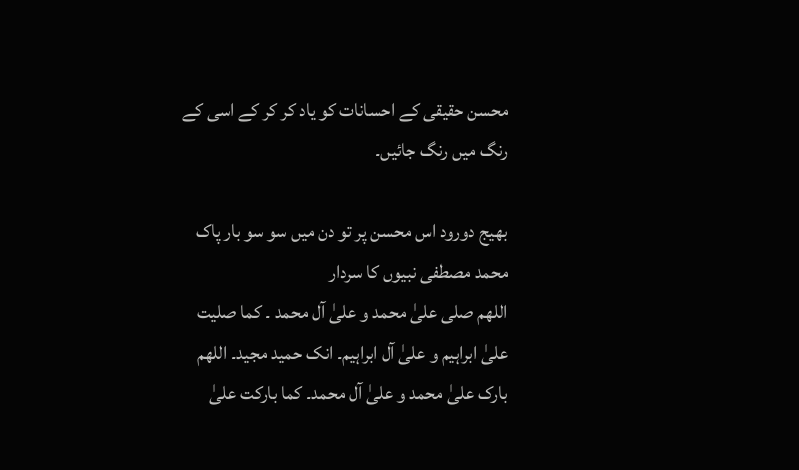محسن حقیقی کے احسانات کو یاد کر کر کے اسی کے رنگ میں رنگ جائیں۔

بھیج دورود اس محسن پر تو دن میں سو سو بار پاک محمد مصطفی نبیوں کا سردار
اللھم صلی علیٰ محمد و علیٰ آل محمد ۔ کما صلیت علیٰ ابراہیم و علیٰ آل ابراہیم۔ انک حمید مجید۔ اللھم بارک علیٰ محمد و علیٰ آل محمد۔ کما بارکت علیٰ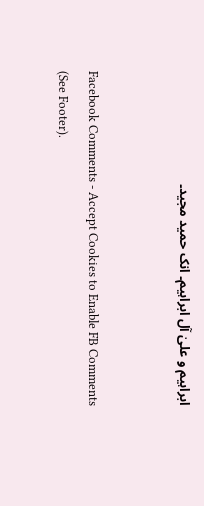ابراہیم و علیٰ آل ابراہیم۔ انک حمید مجید۔


Facebook Comments - Accept Cookies to Enable FB Comments (See Footer).